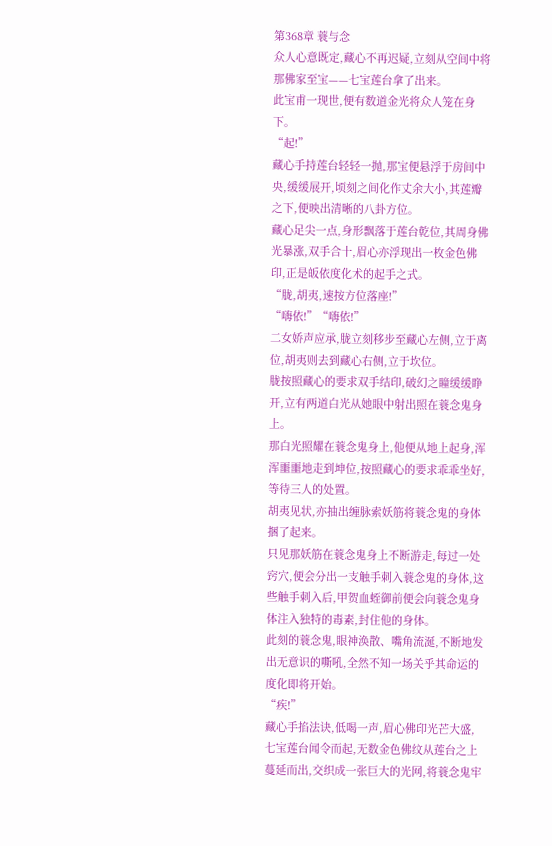第368章 蓑与念
众人心意既定,藏心不再迟疑,立刻从空间中将那佛家至宝——七宝莲台拿了出来。
此宝甫一现世,便有数道金光将众人笼在身下。
“起!”
藏心手持莲台轻轻一抛,那宝便悬浮于房间中央,缓缓展开,顷刻之间化作丈余大小,其莲瓣之下,便映出清晰的八卦方位。
藏心足尖一点,身形飘落于莲台乾位,其周身佛光暴涨,双手合十,眉心亦浮现出一枚金色佛印,正是皈依度化术的起手之式。
“胧,胡夷,速按方位落座!”
“嗨依!”“嗨依!”
二女娇声应承,胧立刻移步至藏心左侧,立于离位,胡夷则去到藏心右侧,立于坎位。
胧按照藏心的要求双手结印,破幻之瞳缓缓睁开,立有两道白光从她眼中射出照在蓑念鬼身上。
那白光照耀在蓑念鬼身上,他便从地上起身,浑浑噩噩地走到坤位,按照藏心的要求乖乖坐好,等待三人的处置。
胡夷见状,亦抽出缠脉索妖筋将蓑念鬼的身体捆了起来。
只见那妖筋在蓑念鬼身上不断游走,每过一处窍穴,便会分出一支触手刺入蓑念鬼的身体,这些触手刺入后,甲贺血蛭御前便会向蓑念鬼身体注入独特的毒素,封住他的身体。
此刻的蓑念鬼,眼神涣散、嘴角流涎,不断地发出无意识的嘶吼,全然不知一场关乎其命运的度化即将开始。
“疾!”
藏心手掐法诀,低喝一声,眉心佛印光芒大盛,七宝莲台闻令而起,无数金色佛纹从莲台之上蔓延而出,交织成一张巨大的光网,将蓑念鬼牢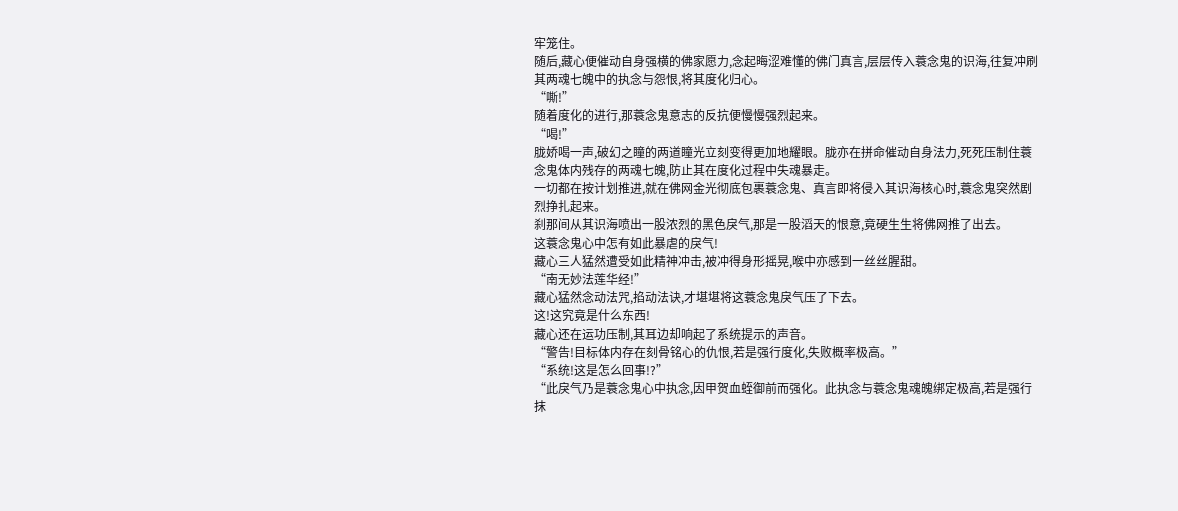牢笼住。
随后,藏心便催动自身强横的佛家愿力,念起晦涩难懂的佛门真言,层层传入蓑念鬼的识海,往复冲刷其两魂七魄中的执念与怨恨,将其度化归心。
“嘶!”
随着度化的进行,那蓑念鬼意志的反抗便慢慢强烈起来。
“喝!”
胧娇喝一声,破幻之瞳的两道瞳光立刻变得更加地耀眼。胧亦在拼命催动自身法力,死死压制住蓑念鬼体内残存的两魂七魄,防止其在度化过程中失魂暴走。
一切都在按计划推进,就在佛网金光彻底包裹蓑念鬼、真言即将侵入其识海核心时,蓑念鬼突然剧烈挣扎起来。
刹那间从其识海喷出一股浓烈的黑色戾气,那是一股滔天的恨意,竟硬生生将佛网推了出去。
这蓑念鬼心中怎有如此暴虐的戾气!
藏心三人猛然遭受如此精神冲击,被冲得身形摇晃,喉中亦感到一丝丝腥甜。
“南无妙法莲华经!”
藏心猛然念动法咒,掐动法诀,才堪堪将这蓑念鬼戾气压了下去。
这!这究竟是什么东西!
藏心还在运功压制,其耳边却响起了系统提示的声音。
“警告!目标体内存在刻骨铭心的仇恨,若是强行度化,失败概率极高。”
“系统!这是怎么回事!?”
“此戾气乃是蓑念鬼心中执念,因甲贺血蛭御前而强化。此执念与蓑念鬼魂魄绑定极高,若是强行抹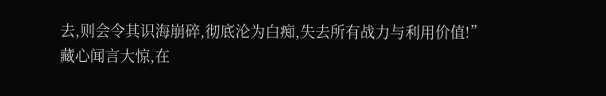去,则会令其识海崩碎,彻底沦为白痴,失去所有战力与利用价值!”
藏心闻言大惊,在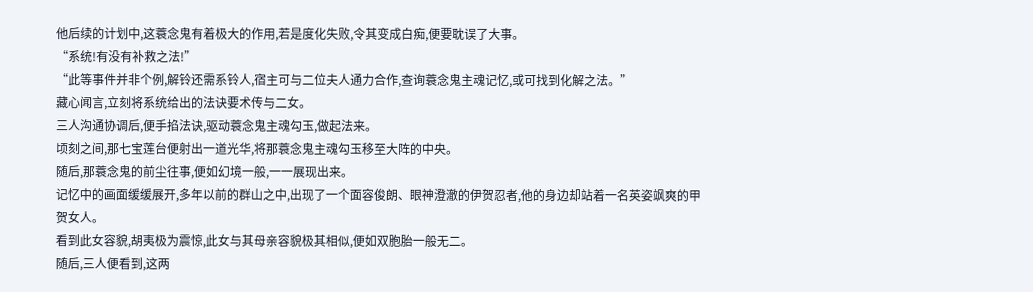他后续的计划中,这蓑念鬼有着极大的作用,若是度化失败,令其变成白痴,便要耽误了大事。
“系统!有没有补救之法!”
“此等事件并非个例,解铃还需系铃人,宿主可与二位夫人通力合作,查询蓑念鬼主魂记忆,或可找到化解之法。”
藏心闻言,立刻将系统给出的法诀要术传与二女。
三人沟通协调后,便手掐法诀,驱动蓑念鬼主魂勾玉,做起法来。
顷刻之间,那七宝莲台便射出一道光华,将那蓑念鬼主魂勾玉移至大阵的中央。
随后,那蓑念鬼的前尘往事,便如幻境一般,一一展现出来。
记忆中的画面缓缓展开,多年以前的群山之中,出现了一个面容俊朗、眼神澄澈的伊贺忍者,他的身边却站着一名英姿飒爽的甲贺女人。
看到此女容貌,胡夷极为震惊,此女与其母亲容貌极其相似,便如双胞胎一般无二。
随后,三人便看到,这两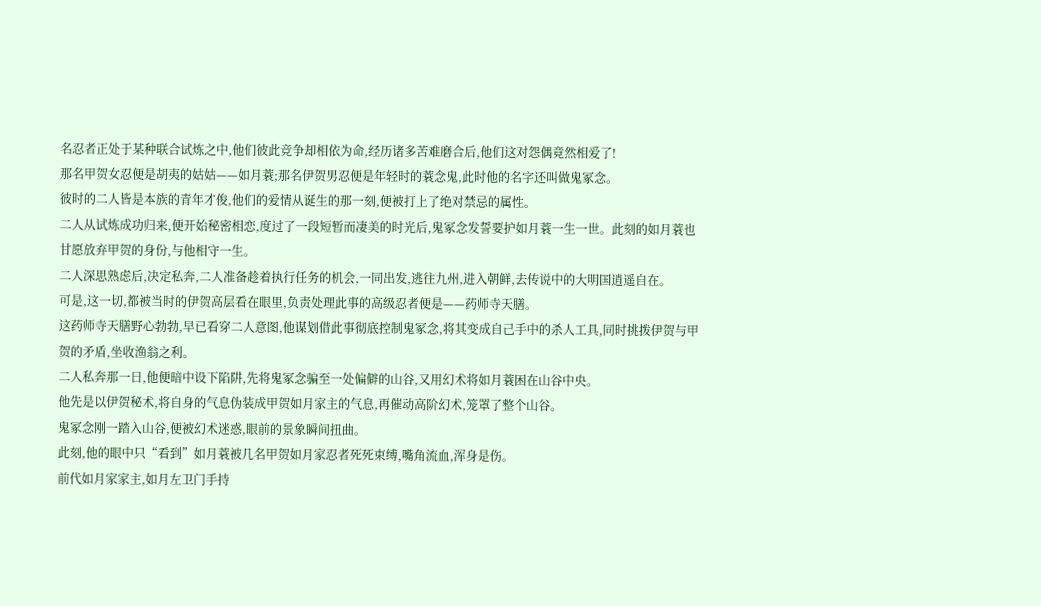名忍者正处于某种联合试炼之中,他们彼此竞争却相依为命,经历诸多苦难磨合后,他们这对怨偶竟然相爱了!
那名甲贺女忍便是胡夷的姑姑——如月蓑;那名伊贺男忍便是年轻时的蓑念鬼,此时他的名字还叫做鬼冢念。
彼时的二人皆是本族的青年才俊,他们的爱情从诞生的那一刻,便被打上了绝对禁忌的属性。
二人从试炼成功归来,便开始秘密相恋,度过了一段短暂而凄美的时光后,鬼冢念发誓要护如月蓑一生一世。此刻的如月蓑也甘愿放弃甲贺的身份,与他相守一生。
二人深思熟虑后,决定私奔,二人准备趁着执行任务的机会,一同出发,逃往九州,进入朝鲜,去传说中的大明国逍遥自在。
可是,这一切,都被当时的伊贺高层看在眼里,负责处理此事的高级忍者便是——药师寺天膳。
这药师寺天膳野心勃勃,早已看穿二人意图,他谋划借此事彻底控制鬼冢念,将其变成自己手中的杀人工具,同时挑拨伊贺与甲贺的矛盾,坐收渔翁之利。
二人私奔那一日,他便暗中设下陷阱,先将鬼冢念骗至一处偏僻的山谷,又用幻术将如月蓑困在山谷中央。
他先是以伊贺秘术,将自身的气息伪装成甲贺如月家主的气息,再催动高阶幻术,笼罩了整个山谷。
鬼冢念刚一踏入山谷,便被幻术迷惑,眼前的景象瞬间扭曲。
此刻,他的眼中只“看到”如月蓑被几名甲贺如月家忍者死死束缚,嘴角流血,浑身是伤。
前代如月家家主,如月左卫门手持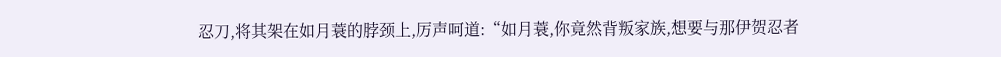忍刀,将其架在如月蓑的脖颈上,厉声呵道:“如月蓑,你竟然背叛家族,想要与那伊贺忍者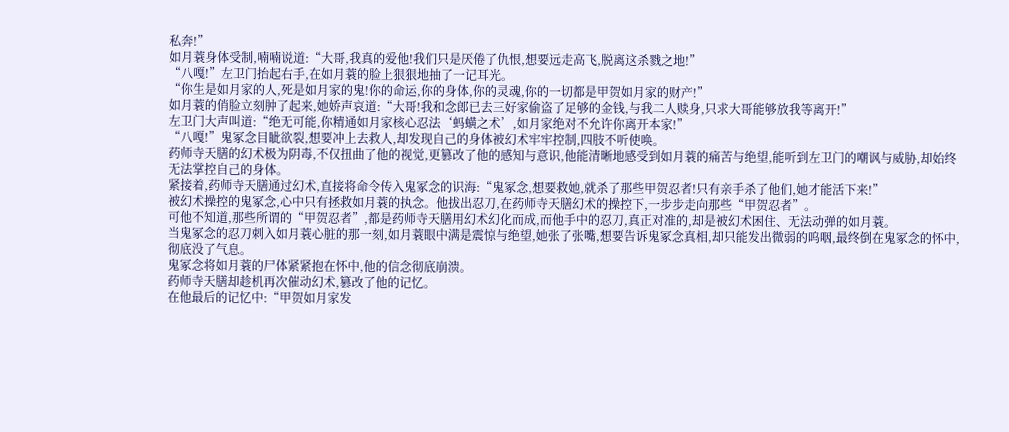私奔!”
如月蓑身体受制,喃喃说道:“大哥,我真的爱他!我们只是厌倦了仇恨,想要远走高飞,脱离这杀戮之地!”
“八嘎!”左卫门抬起右手,在如月蓑的脸上狠狠地抽了一记耳光。
“你生是如月家的人,死是如月家的鬼!你的命运,你的身体,你的灵魂,你的一切都是甲贺如月家的财产!”
如月蓑的俏脸立刻肿了起来,她娇声哀道:“大哥!我和念郎已去三好家偷盗了足够的金钱,与我二人赎身,只求大哥能够放我等离开!”
左卫门大声叫道:“绝无可能,你精通如月家核心忍法‘蚂蟥之术’,如月家绝对不允许你离开本家!”
“八嘎!”鬼冢念目眦欲裂,想要冲上去救人,却发现自己的身体被幻术牢牢控制,四肢不听使唤。
药师寺天膳的幻术极为阴毒,不仅扭曲了他的视觉,更篡改了他的感知与意识,他能清晰地感受到如月蓑的痛苦与绝望,能听到左卫门的嘲讽与威胁,却始终无法掌控自己的身体。
紧接着,药师寺天膳通过幻术,直接将命令传入鬼冢念的识海:“鬼冢念,想要救她,就杀了那些甲贺忍者!只有亲手杀了他们,她才能活下来!”
被幻术操控的鬼冢念,心中只有拯救如月蓑的执念。他拔出忍刀,在药师寺天膳幻术的操控下,一步步走向那些“甲贺忍者”。
可他不知道,那些所谓的“甲贺忍者”,都是药师寺天膳用幻术幻化而成,而他手中的忍刀,真正对准的,却是被幻术困住、无法动弹的如月蓑。
当鬼冢念的忍刀刺入如月蓑心脏的那一刻,如月蓑眼中满是震惊与绝望,她张了张嘴,想要告诉鬼冢念真相,却只能发出微弱的呜咽,最终倒在鬼冢念的怀中,彻底没了气息。
鬼冢念将如月蓑的尸体紧紧抱在怀中,他的信念彻底崩溃。
药师寺天膳却趁机再次催动幻术,篡改了他的记忆。
在他最后的记忆中:“甲贺如月家发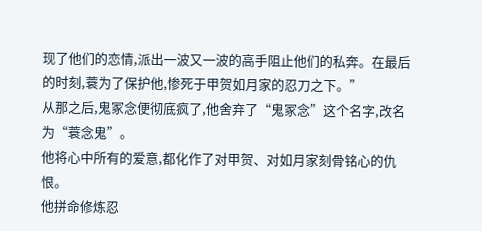现了他们的恋情,派出一波又一波的高手阻止他们的私奔。在最后的时刻,蓑为了保护他,惨死于甲贺如月家的忍刀之下。”
从那之后,鬼冢念便彻底疯了,他舍弃了“鬼冢念”这个名字,改名为“蓑念鬼”。
他将心中所有的爱意,都化作了对甲贺、对如月家刻骨铭心的仇恨。
他拼命修炼忍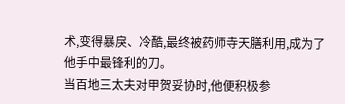术,变得暴戾、冷酷,最终被药师寺天膳利用,成为了他手中最锋利的刀。
当百地三太夫对甲贺妥协时,他便积极参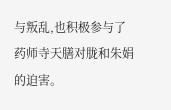与叛乱,也积极参与了药师寺天膳对胧和朱娟的迫害。